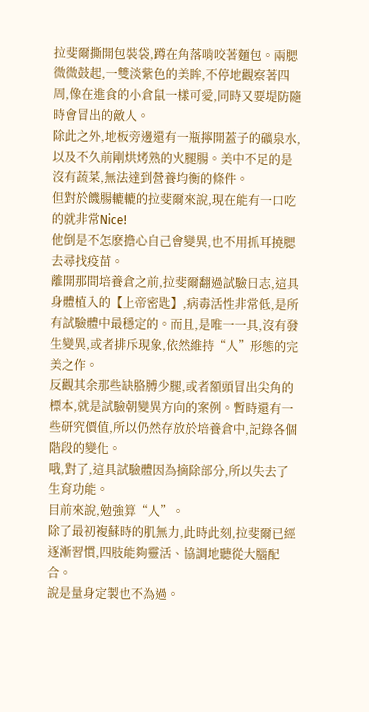拉斐爾撕開包裝袋,蹲在角落啃咬著麵包。兩腮微微鼓起,一雙淡紫色的美眸,不停地觀察著四周,像在進食的小倉鼠一樣可愛,同時又要堤防隨時會冒出的敵人。
除此之外,地板旁邊還有一瓶擰開蓋子的礦泉水,以及不久前剛烘烤熟的火腿腸。美中不足的是沒有蔬菜,無法達到營養均衡的條件。
但對於饑腸轆轆的拉斐爾來說,現在能有一口吃的就非常Nice!
他倒是不怎麽擔心自己會變異,也不用抓耳撓腮去尋找疫苗。
離開那間培養倉之前,拉斐爾翻過試驗日志,這具身體植入的【上帝密匙】,病毒活性非常低,是所有試驗體中最穩定的。而且,是唯一一具,沒有發生變異,或者排斥現象,依然維持“人”形態的完美之作。
反觀其余那些缺胳膊少腿,或者額頭冒出尖角的標本,就是試驗朝變異方向的案例。暫時還有一些研究價值,所以仍然存放於培養倉中,記錄各個階段的變化。
哦,對了,這具試驗體因為摘除部分,所以失去了生育功能。
目前來說,勉強算“人”。
除了最初複蘇時的肌無力,此時此刻,拉斐爾已經逐漸習慣,四肢能夠靈活、協調地聽從大腦配合。
說是量身定製也不為過。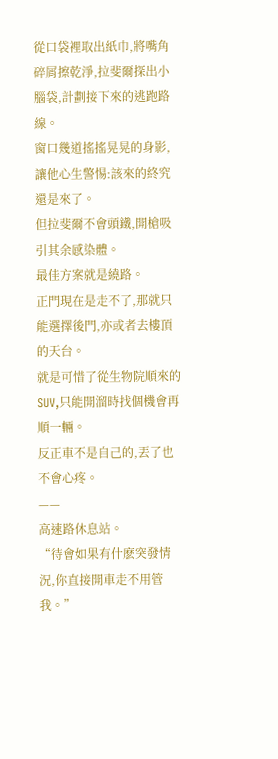從口袋裡取出紙巾,將嘴角碎屑擦乾淨,拉斐爾探出小腦袋,計劃接下來的逃跑路線。
窗口幾道搖搖晃晃的身影,讓他心生警惕:該來的終究還是來了。
但拉斐爾不會頭鐵,開槍吸引其余感染體。
最佳方案就是繞路。
正門現在是走不了,那就只能選擇後門,亦或者去樓頂的天台。
就是可惜了從生物院順來的SUV,只能開溜時找個機會再順一輛。
反正車不是自己的,丟了也不會心疼。
——
高速路休息站。
“待會如果有什麽突發情況,你直接開車走不用管我。”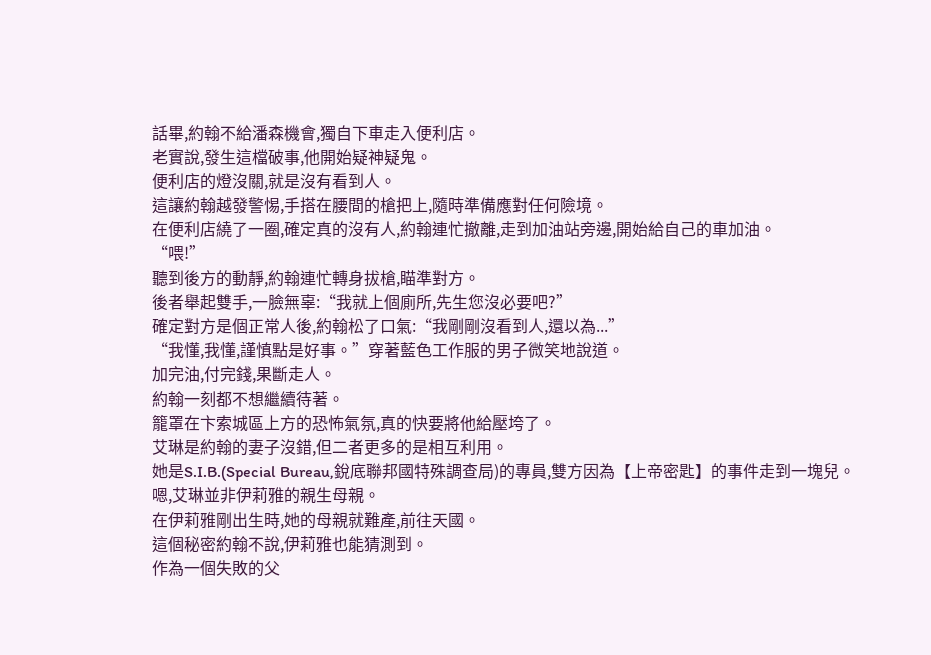話畢,約翰不給潘森機會,獨自下車走入便利店。
老實說,發生這檔破事,他開始疑神疑鬼。
便利店的燈沒關,就是沒有看到人。
這讓約翰越發警惕,手搭在腰間的槍把上,隨時準備應對任何險境。
在便利店繞了一圈,確定真的沒有人,約翰連忙撤離,走到加油站旁邊,開始給自己的車加油。
“喂!”
聽到後方的動靜,約翰連忙轉身拔槍,瞄準對方。
後者舉起雙手,一臉無辜:“我就上個廁所,先生您沒必要吧?”
確定對方是個正常人後,約翰松了口氣:“我剛剛沒看到人,還以為...”
“我懂,我懂,謹慎點是好事。”穿著藍色工作服的男子微笑地說道。
加完油,付完錢,果斷走人。
約翰一刻都不想繼續待著。
籠罩在卞索城區上方的恐怖氣氛,真的快要將他給壓垮了。
艾琳是約翰的妻子沒錯,但二者更多的是相互利用。
她是S.I.B.(Special Bureau,銳底聯邦國特殊調查局)的專員,雙方因為【上帝密匙】的事件走到一塊兒。
嗯,艾琳並非伊莉雅的親生母親。
在伊莉雅剛出生時,她的母親就難產,前往天國。
這個秘密約翰不說,伊莉雅也能猜測到。
作為一個失敗的父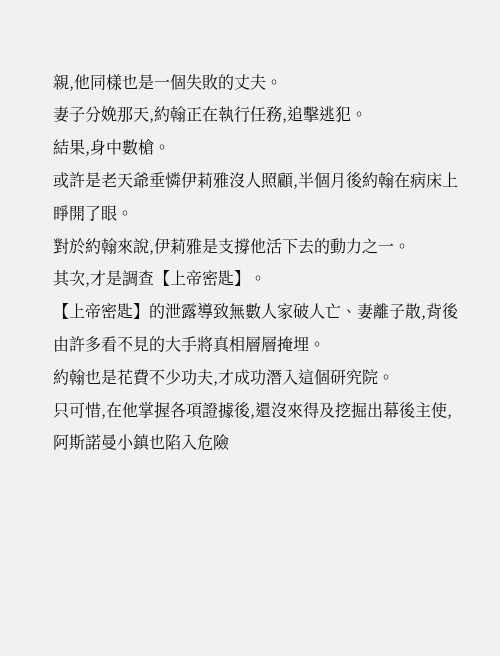親,他同樣也是一個失敗的丈夫。
妻子分娩那天,約翰正在執行任務,追擊逃犯。
結果,身中數槍。
或許是老天爺垂憐伊莉雅沒人照顧,半個月後約翰在病床上睜開了眼。
對於約翰來說,伊莉雅是支撐他活下去的動力之一。
其次,才是調查【上帝密匙】。
【上帝密匙】的泄露導致無數人家破人亡、妻離子散,背後由許多看不見的大手將真相層層掩埋。
約翰也是花費不少功夫,才成功潛入這個研究院。
只可惜,在他掌握各項證據後,還沒來得及挖掘出幕後主使,阿斯諾曼小鎮也陷入危險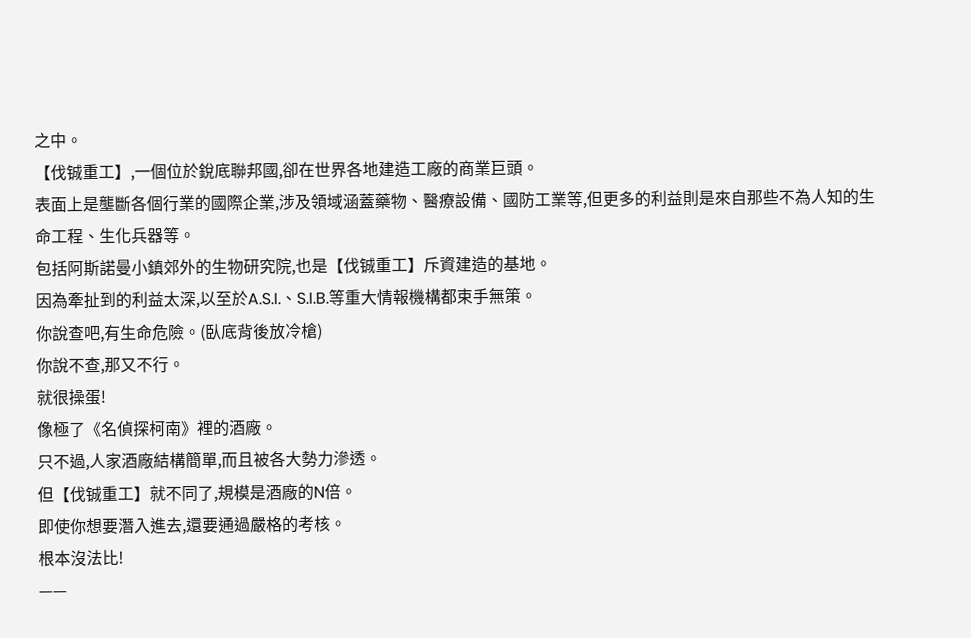之中。
【伐铖重工】,一個位於銳底聯邦國,卻在世界各地建造工廠的商業巨頭。
表面上是壟斷各個行業的國際企業,涉及領域涵蓋藥物、醫療設備、國防工業等,但更多的利益則是來自那些不為人知的生命工程、生化兵器等。
包括阿斯諾曼小鎮郊外的生物研究院,也是【伐铖重工】斥資建造的基地。
因為牽扯到的利益太深,以至於A.S.I.、S.I.B.等重大情報機構都束手無策。
你說查吧,有生命危險。(臥底背後放冷槍)
你說不查,那又不行。
就很操蛋!
像極了《名偵探柯南》裡的酒廠。
只不過,人家酒廠結構簡單,而且被各大勢力滲透。
但【伐铖重工】就不同了,規模是酒廠的N倍。
即使你想要潛入進去,還要通過嚴格的考核。
根本沒法比!
——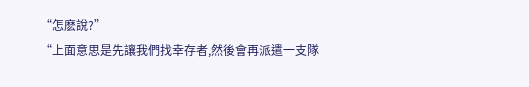“怎麽說?”
“上面意思是先讓我們找幸存者,然後會再派遣一支隊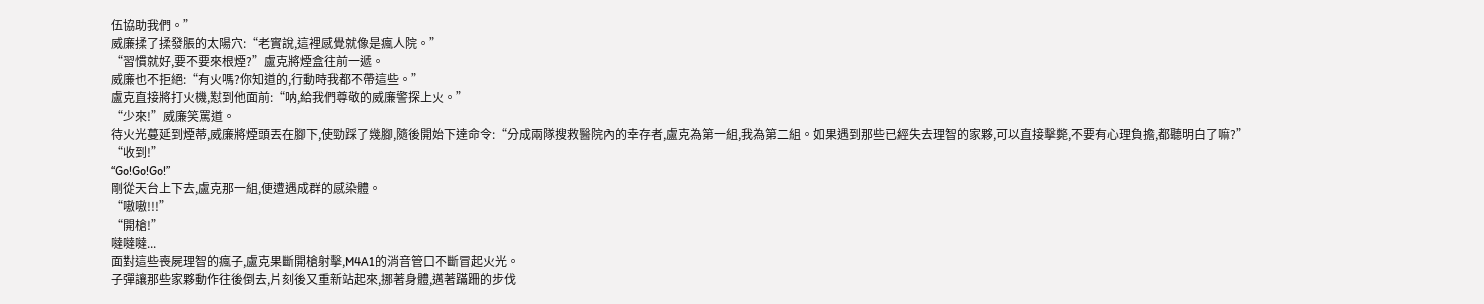伍協助我們。”
威廉揉了揉發脹的太陽穴:“老實說,這裡感覺就像是瘋人院。”
“習慣就好,要不要來根煙?”盧克將煙盒往前一遞。
威廉也不拒絕:“有火嗎?你知道的,行動時我都不帶這些。”
盧克直接將打火機,懟到他面前:“呐,給我們尊敬的威廉警探上火。”
“少來!”威廉笑罵道。
待火光蔓延到煙蒂,威廉將煙頭丟在腳下,使勁踩了幾腳,隨後開始下達命令:“分成兩隊搜救醫院內的幸存者,盧克為第一組,我為第二組。如果遇到那些已經失去理智的家夥,可以直接擊斃,不要有心理負擔,都聽明白了嘛?”
“收到!”
“Go!Go!Go!”
剛從天台上下去,盧克那一組,便遭遇成群的感染體。
“嗷嗷!!!”
“開槍!”
噠噠噠...
面對這些喪屍理智的瘋子,盧克果斷開槍射擊,M4A1的消音管口不斷冒起火光。
子彈讓那些家夥動作往後倒去,片刻後又重新站起來,挪著身體,邁著蹣跚的步伐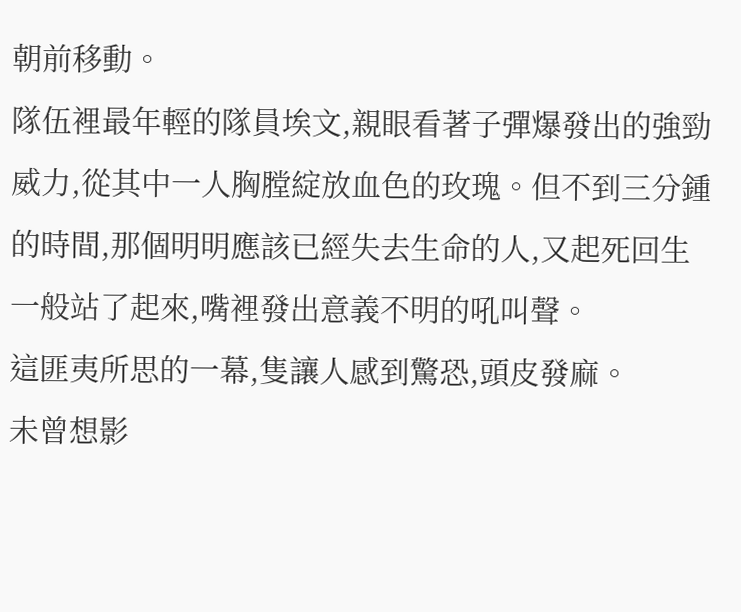朝前移動。
隊伍裡最年輕的隊員埃文,親眼看著子彈爆發出的強勁威力,從其中一人胸膛綻放血色的玫瑰。但不到三分鍾的時間,那個明明應該已經失去生命的人,又起死回生一般站了起來,嘴裡發出意義不明的吼叫聲。
這匪夷所思的一幕,隻讓人感到驚恐,頭皮發麻。
未曾想影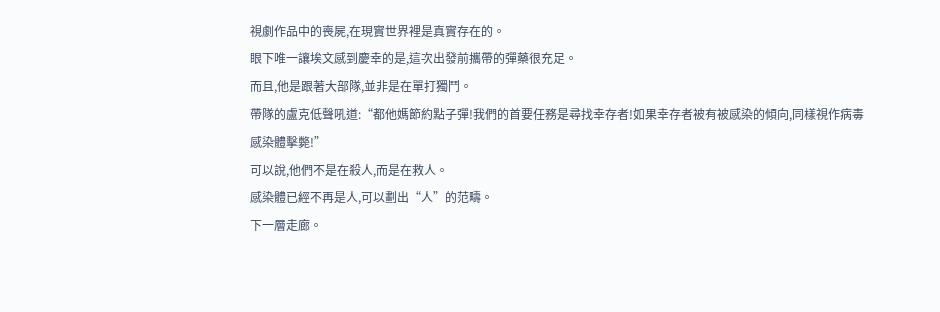視劇作品中的喪屍,在現實世界裡是真實存在的。
眼下唯一讓埃文感到慶幸的是,這次出發前攜帶的彈藥很充足。
而且,他是跟著大部隊,並非是在單打獨鬥。
帶隊的盧克低聲吼道:“都他媽節約點子彈!我們的首要任務是尋找幸存者!如果幸存者被有被感染的傾向,同樣視作病毒感染體擊斃!”
可以說,他們不是在殺人,而是在救人。
感染體已經不再是人,可以劃出“人”的范疇。
下一層走廊。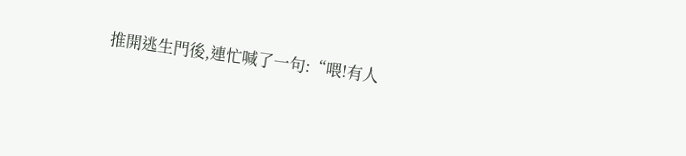推開逃生門後,連忙喊了一句:“喂!有人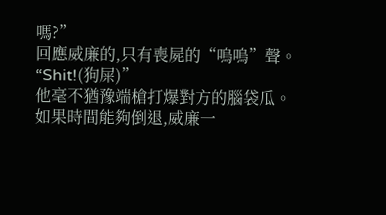嗎?”
回應威廉的,只有喪屍的“嗚嗚”聲。
“Shit!(狗屎)”
他毫不猶豫端槍打爆對方的腦袋瓜。
如果時間能夠倒退,威廉一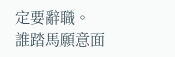定要辭職。
誰踏馬願意面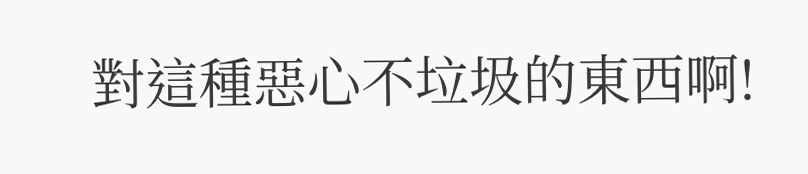對這種惡心不垃圾的東西啊!